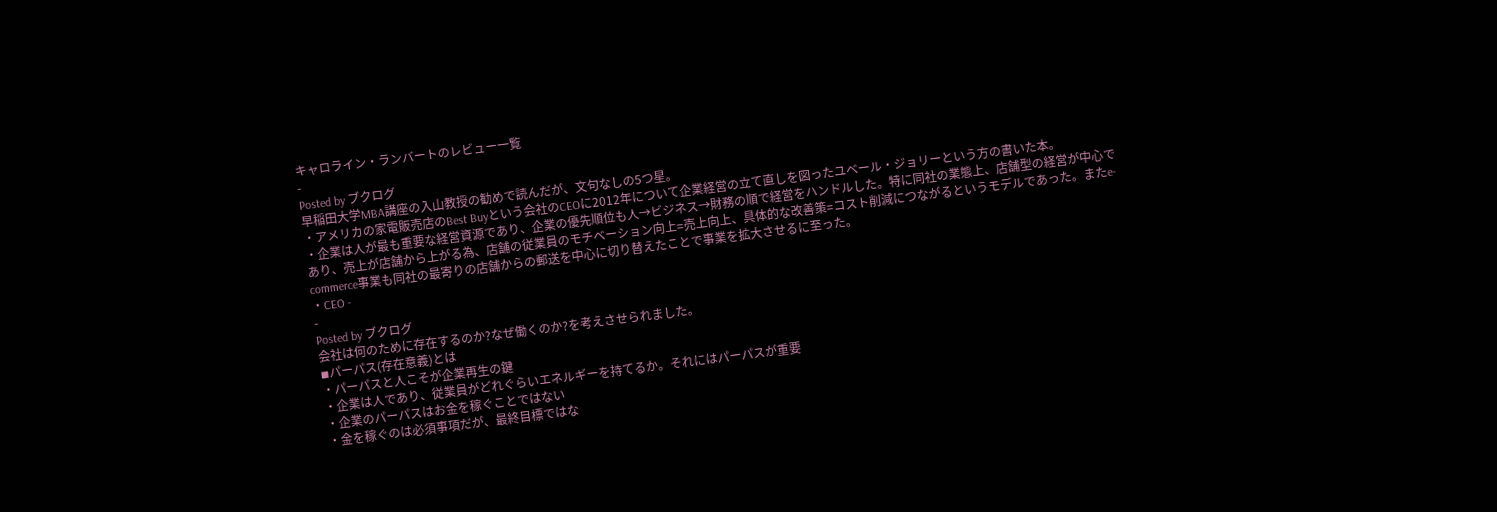キャロライン・ランバートのレビュー一覧
-
Posted by ブクログ
早稲田大学MBA講座の入山教授の勧めで読んだが、文句なしの5つ星。
・アメリカの家電販売店のBest Buyという会社のCEOに2012年について企業経営の立て直しを図ったユベール・ジョリーという方の書いた本。
・企業は人が最も重要な経営資源であり、企業の優先順位も人→ビジネス→財務の順で経営をハンドルした。特に同社の業態上、店舗型の経営が中心であり、売上が店舗から上がる為、店舗の従業員のモチベーション向上=売上向上、具体的な改善策=コスト削減につながるというモデルであった。またe-commerce事業も同社の最寄りの店舗からの郵送を中心に切り替えたことで事業を拡大させるに至った。
・CEO -
-
Posted by ブクログ
会社は何のために存在するのか?なぜ働くのか?を考えさせられました。
◾パーパス(存在意義)とは
・パーパスと人こそが企業再生の鍵
・企業は人であり、従業員がどれぐらいエネルギーを持てるか。それにはパーパスが重要
・企業のパーパスはお金を稼ぐことではない
・金を稼ぐのは必須事項だが、最終目標ではな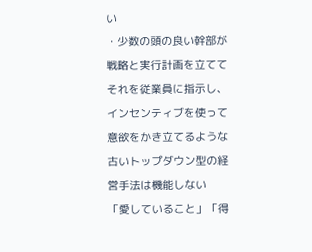い
・少数の頭の良い幹部が戦略と実行計画を立ててそれを従業員に指示し、インセンティブを使って意欲をかき立てるような古いトップダウン型の経営手法は機能しない
「愛していること」「得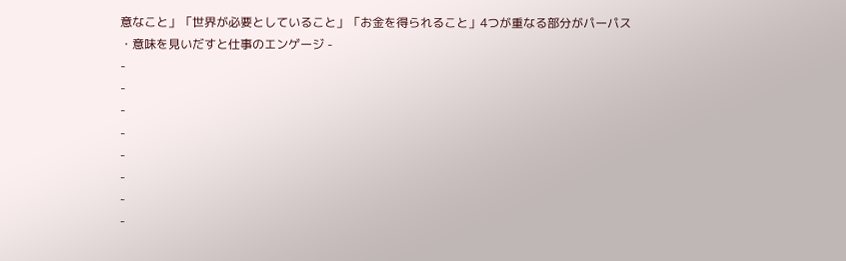意なこと」「世界が必要としていること」「お金を得られること」4つが重なる部分がパーパス
・意味を見いだすと仕事のエンゲージ -
-
-
-
-
-
-
-
-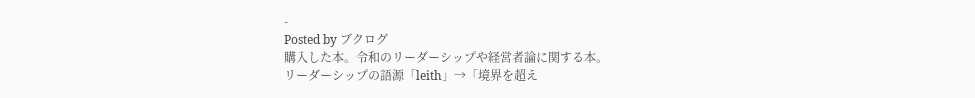-
Posted by ブクログ
購入した本。令和のリーダーシップや経営者論に関する本。
リーダーシップの語源「leith」→「境界を超え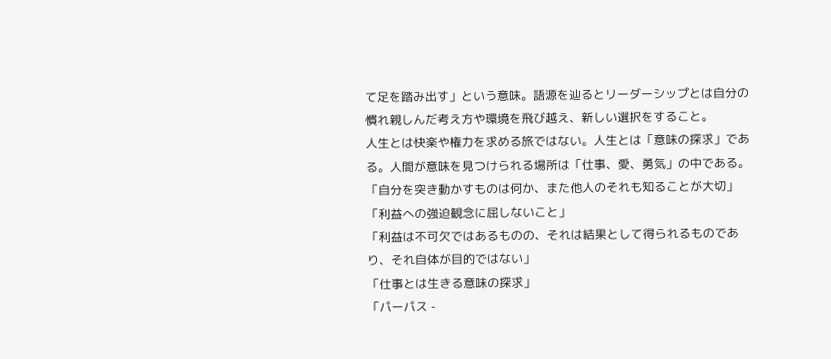て足を踏み出す」という意味。語源を辿るとリーダーシップとは自分の慣れ親しんだ考え方や環境を飛び越え、新しい選択をすること。
人生とは快楽や権力を求める旅ではない。人生とは「意味の探求」である。人間が意味を見つけられる場所は「仕事、愛、勇気」の中である。
「自分を突き動かすものは何か、また他人のそれも知ることが大切」
「利益への強迫観念に屈しないこと」
「利益は不可欠ではあるものの、それは結果として得られるものであり、それ自体が目的ではない」
「仕事とは生きる意味の探求」
「パーパス -